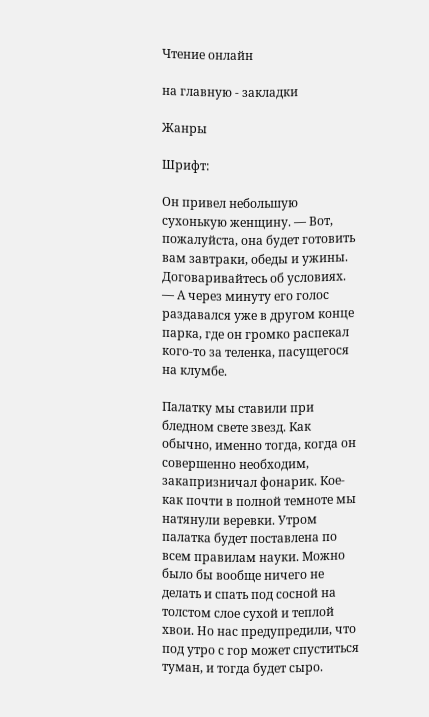Чтение онлайн

на главную - закладки

Жанры

Шрифт:

Он привел небольшую сухонькую женщину. — Вот, пожалуйста, она будет готовить вам завтраки, обеды и ужины. Договаривайтесь об условиях. — А через минуту его голос раздавался уже в другом конце парка, где он громко распекал кого-то за теленка, пасущегося на клумбе.

Палатку мы ставили при бледном свете звезд. Как обычно, именно тогда, когда он совершенно необходим, закапризничал фонарик. Кое-как почти в полной темноте мы натянули веревки. Утром палатка будет поставлена по всем правилам науки. Можно было бы вообще ничего не делать и спать под сосной на толстом слое сухой и теплой хвои. Но нас предупредили, что под утро с гор может спуститься туман, и тогда будет сыро.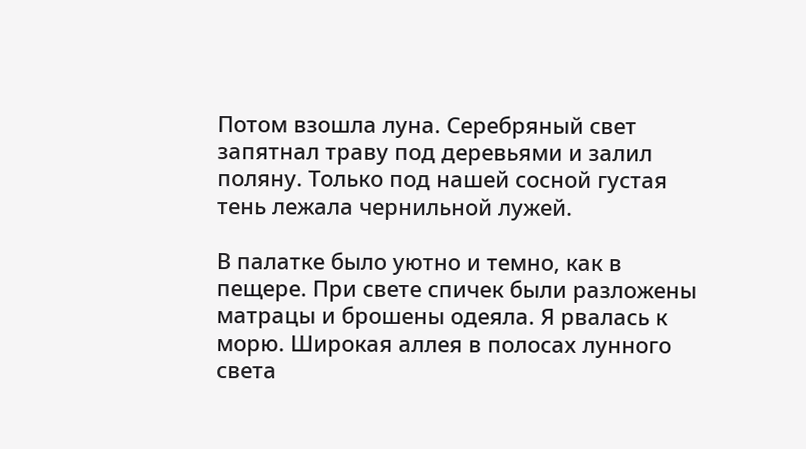Потом взошла луна. Серебряный свет запятнал траву под деревьями и залил поляну. Только под нашей сосной густая тень лежала чернильной лужей.

В палатке было уютно и темно, как в пещере. При свете спичек были разложены матрацы и брошены одеяла. Я рвалась к морю. Широкая аллея в полосах лунного света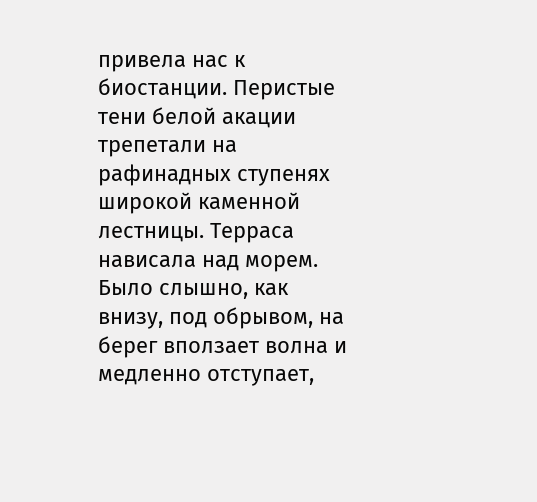привела нас к биостанции. Перистые тени белой акации трепетали на рафинадных ступенях широкой каменной лестницы. Терраса нависала над морем. Было слышно, как внизу, под обрывом, на берег вползает волна и медленно отступает,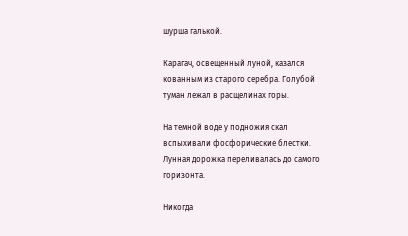шурша галькой.

Карагач, освещенный луной, казался кованным из старого серебра. Голубой туман лежал в расщелинах горы.

На темной воде у подножия скал вспыхивали фосфорические блестки. Лунная дорожка переливалась до самого горизонта.

Никогда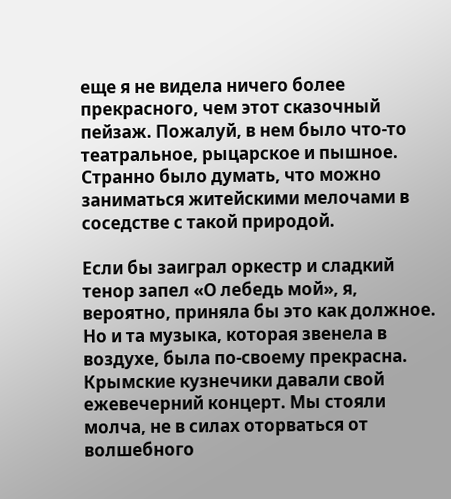еще я не видела ничего более прекрасного, чем этот сказочный пейзаж. Пожалуй, в нем было что-то театральное, рыцарское и пышное. Странно было думать, что можно заниматься житейскими мелочами в соседстве с такой природой.

Если бы заиграл оркестр и сладкий тенор запел «О лебедь мой», я, вероятно, приняла бы это как должное. Но и та музыка, которая звенела в воздухе, была по-своему прекрасна. Крымские кузнечики давали свой ежевечерний концерт. Мы стояли молча, не в силах оторваться от волшебного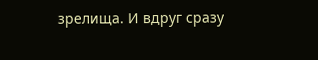зрелища. И вдруг сразу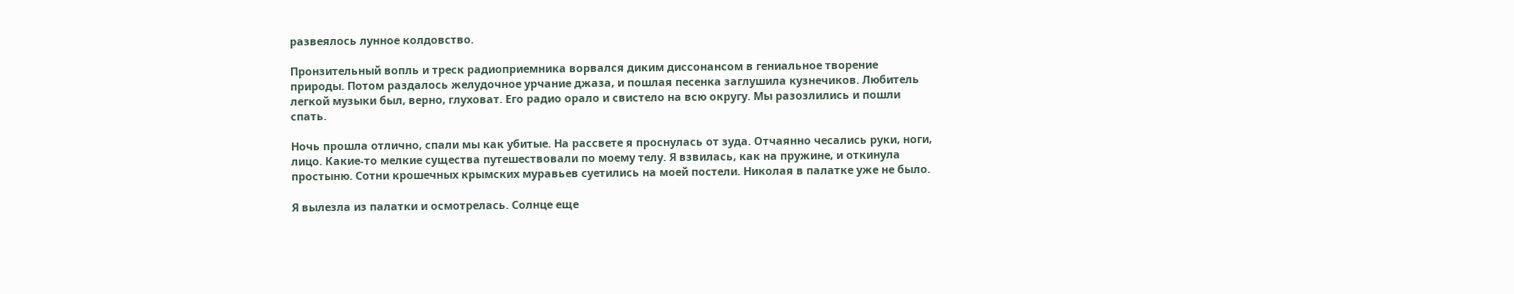развеялось лунное колдовство.

Пронзительный вопль и треск радиоприемника ворвался диким диссонансом в гениальное творение природы. Потом раздалось желудочное урчание джаза, и пошлая песенка заглушила кузнечиков. Любитель легкой музыки был, верно, глуховат. Его радио орало и свистело на всю округу. Мы разозлились и пошли спать.

Ночь прошла отлично, спали мы как убитые. На рассвете я проснулась от зуда. Отчаянно чесались руки, ноги, лицо. Какие-то мелкие существа путешествовали по моему телу. Я взвилась, как на пружине, и откинула простыню. Сотни крошечных крымских муравьев суетились на моей постели. Николая в палатке уже не было.

Я вылезла из палатки и осмотрелась. Солнце еще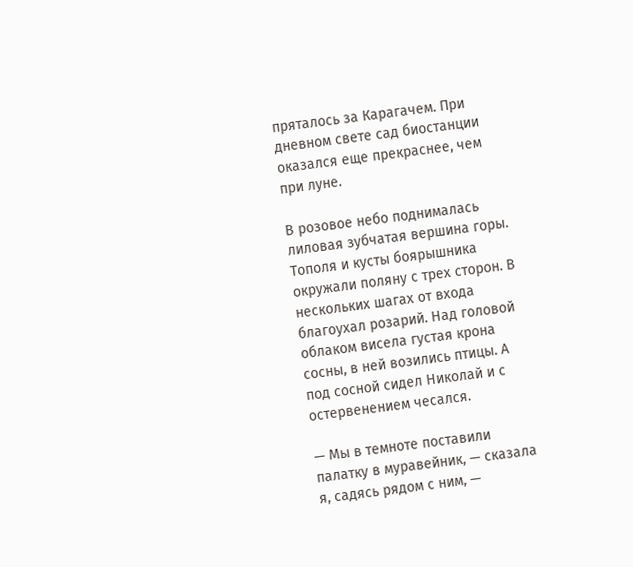пряталось за Карагачем. При дневном свете сад биостанции оказался еще прекраснее, чем при луне.

В розовое небо поднималась лиловая зубчатая вершина горы. Тополя и кусты боярышника окружали поляну с трех сторон. В нескольких шагах от входа благоухал розарий. Над головой облаком висела густая крона сосны, в ней возились птицы. А под сосной сидел Николай и с остервенением чесался.

— Мы в темноте поставили палатку в муравейник, — сказала я, садясь рядом с ним, —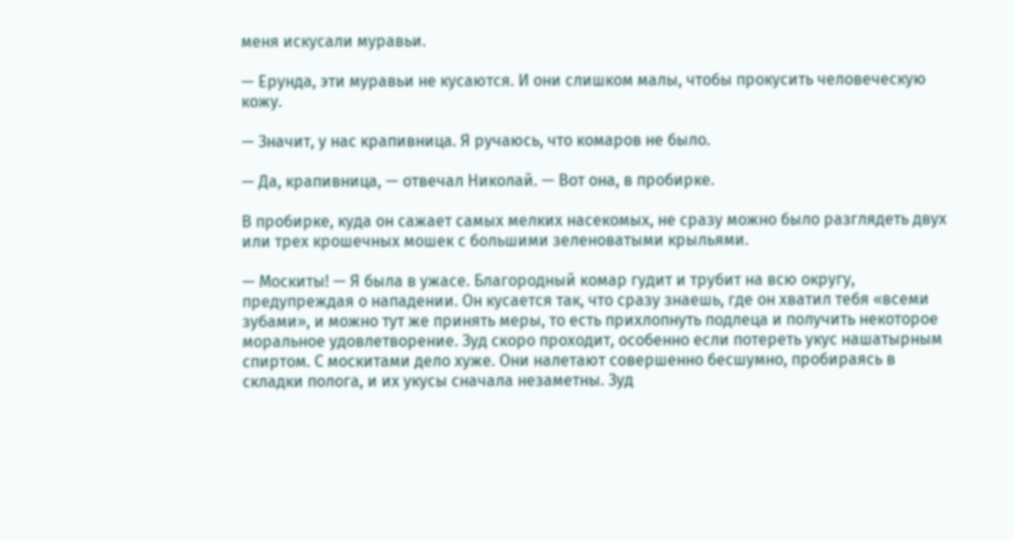меня искусали муравьи.

— Ерунда, эти муравьи не кусаются. И они слишком малы, чтобы прокусить человеческую кожу.

— Значит, у нас крапивница. Я ручаюсь, что комаров не было.

— Да, крапивница, — отвечал Николай. — Вот она, в пробирке.

В пробирке, куда он сажает самых мелких насекомых, не сразу можно было разглядеть двух или трех крошечных мошек с большими зеленоватыми крыльями.

— Москиты! — Я была в ужасе. Благородный комар гудит и трубит на всю округу, предупреждая о нападении. Он кусается так, что сразу знаешь, где он хватил тебя «всеми зубами», и можно тут же принять меры, то есть прихлопнуть подлеца и получить некоторое моральное удовлетворение. Зуд скоро проходит, особенно если потереть укус нашатырным спиртом. С москитами дело хуже. Они налетают совершенно бесшумно, пробираясь в складки полога, и их укусы сначала незаметны. Зуд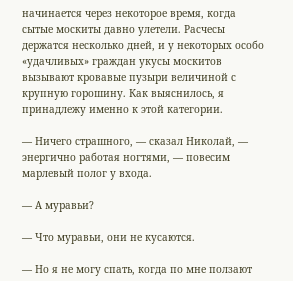начинается через некоторое время, когда сытые москиты давно улетели. Расчесы держатся несколько дней, и у некоторых особо «удачливых» граждан укусы москитов вызывают кровавые пузыри величиной с крупную горошину. Как выяснилось, я принадлежу именно к этой категории.

— Ничего страшного, — сказал Николай, — энергично работая ногтями, — повесим марлевый полог у входа.

— А муравьи?

— Что муравьи, они не кусаются.

— Но я не могу спать, когда по мне ползают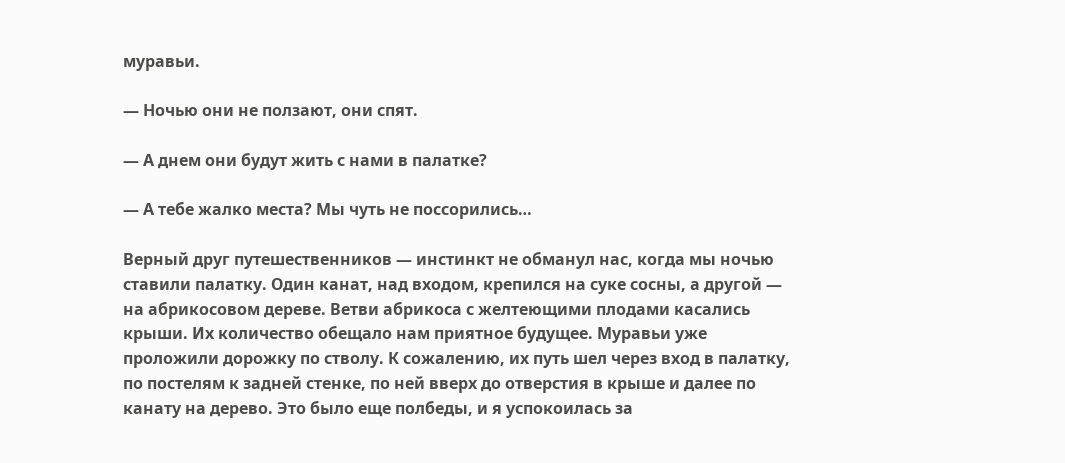муравьи.

— Ночью они не ползают, они спят.

— А днем они будут жить с нами в палатке?

— А тебе жалко места? Мы чуть не поссорились…

Верный друг путешественников — инстинкт не обманул нас, когда мы ночью ставили палатку. Один канат, над входом, крепился на суке сосны, а другой — на абрикосовом дереве. Ветви абрикоса с желтеющими плодами касались крыши. Их количество обещало нам приятное будущее. Муравьи уже проложили дорожку по стволу. К сожалению, их путь шел через вход в палатку, по постелям к задней стенке, по ней вверх до отверстия в крыше и далее по канату на дерево. Это было еще полбеды, и я успокоилась за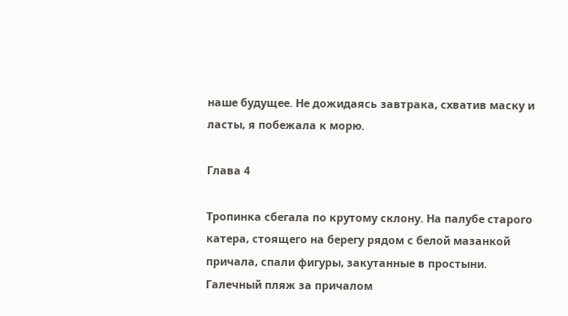наше будущее. Не дожидаясь завтрака, схватив маску и ласты, я побежала к морю.

Глава 4

Тропинка сбегала по крутому склону. На палубе старого катера, стоящего на берегу рядом с белой мазанкой причала, спали фигуры, закутанные в простыни. Галечный пляж за причалом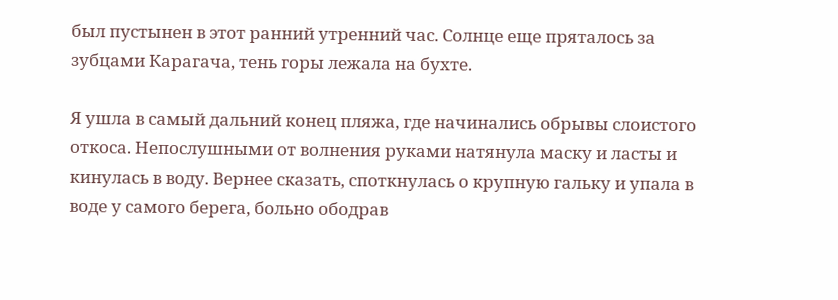был пустынен в этот ранний утренний час. Солнце еще пряталось за зубцами Карагача, тень горы лежала на бухте.

Я ушла в самый дальний конец пляжа, где начинались обрывы слоистого откоса. Непослушными от волнения руками натянула маску и ласты и кинулась в воду. Вернее сказать, споткнулась о крупную гальку и упала в воде у самого берега, больно ободрав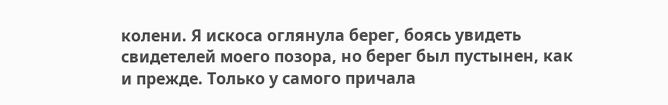колени. Я искоса оглянула берег, боясь увидеть свидетелей моего позора, но берег был пустынен, как и прежде. Только у самого причала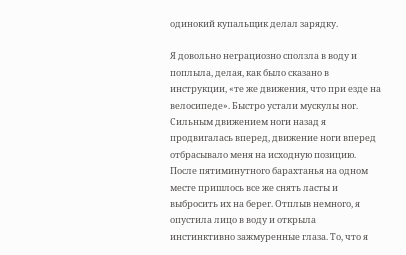одинокий купальщик делал зарядку.

Я довольно неграциозно сползла в воду и поплыла, делая, как было сказано в инструкции, «те же движения, что при езде на велосипеде». Быстро устали мускулы ног. Сильным движением ноги назад я продвигалась вперед, движение ноги вперед отбрасывало меня на исходную позицию. После пятиминутного барахтанья на одном месте пришлось все же снять ласты и выбросить их на берег. Отплыв немного, я опустила лицо в воду и открыла инстинктивно зажмуренные глаза. То, что я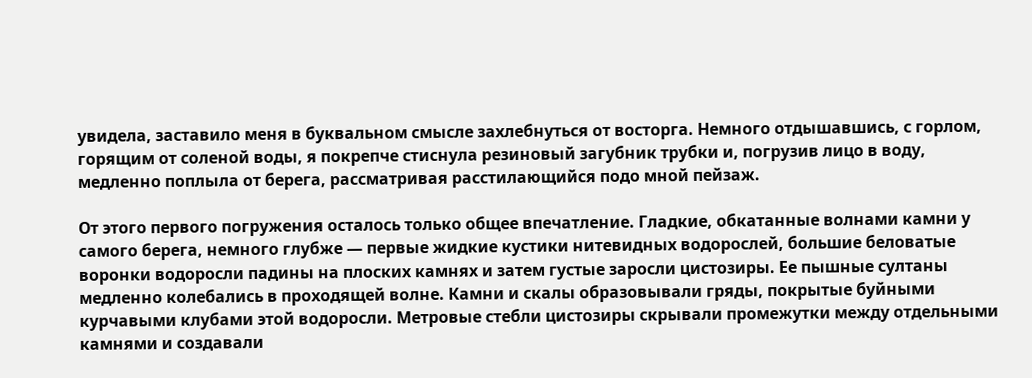увидела, заставило меня в буквальном смысле захлебнуться от восторга. Немного отдышавшись, с горлом, горящим от соленой воды, я покрепче стиснула резиновый загубник трубки и, погрузив лицо в воду, медленно поплыла от берега, рассматривая расстилающийся подо мной пейзаж.

От этого первого погружения осталось только общее впечатление. Гладкие, обкатанные волнами камни у самого берега, немного глубже — первые жидкие кустики нитевидных водорослей, большие беловатые воронки водоросли падины на плоских камнях и затем густые заросли цистозиры. Ее пышные султаны медленно колебались в проходящей волне. Камни и скалы образовывали гряды, покрытые буйными курчавыми клубами этой водоросли. Метровые стебли цистозиры скрывали промежутки между отдельными камнями и создавали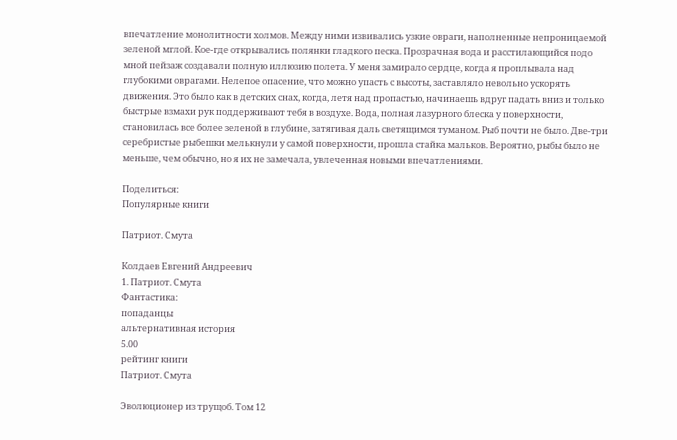впечатление монолитности холмов. Между ними извивались узкие овраги, наполненные непроницаемой зеленой мглой. Кое-где открывались полянки гладкого песка. Прозрачная вода и расстилающийся подо мной пейзаж создавали полную иллюзию полета. У меня замирало сердце, когда я проплывала над глубокими оврагами. Нелепое опасение, что можно упасть с высоты, заставляло невольно ускорять движения. Это было как в детских снах, когда, летя над пропастью, начинаешь вдруг падать вниз и только быстрые взмахи рук поддерживают тебя в воздухе. Вода, полная лазурного блеска у поверхности, становилась все более зеленой в глубине, затягивая даль светящимся туманом. Рыб почти не было. Две-три серебристые рыбешки мелькнули у самой поверхности, прошла стайка мальков. Вероятно, рыбы было не меньше, чем обычно, но я их не замечала, увлеченная новыми впечатлениями.

Поделиться:
Популярные книги

Патриот. Смута

Колдаев Евгений Андреевич
1. Патриот. Смута
Фантастика:
попаданцы
альтернативная история
5.00
рейтинг книги
Патриот. Смута

Эволюционер из трущоб. Том 12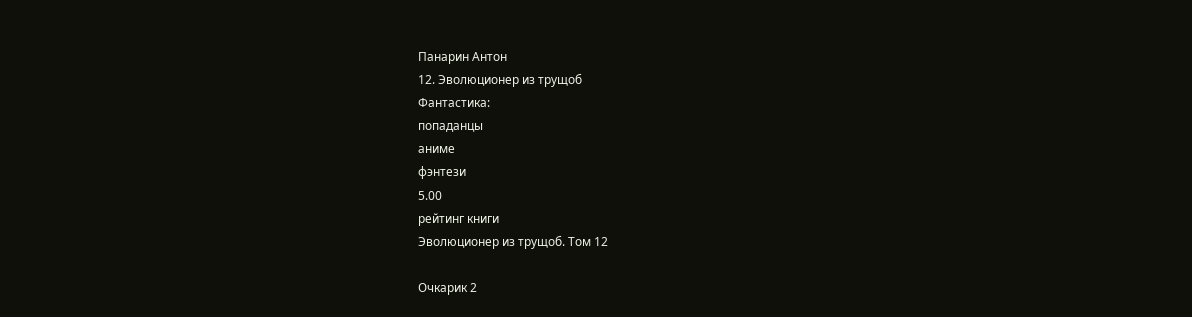Панарин Антон
12. Эволюционер из трущоб
Фантастика:
попаданцы
аниме
фэнтези
5.00
рейтинг книги
Эволюционер из трущоб. Том 12

Очкарик 2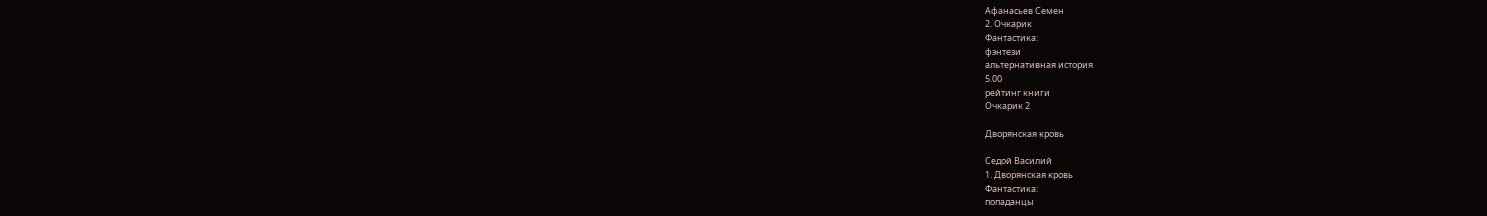Афанасьев Семен
2. Очкарик
Фантастика:
фэнтези
альтернативная история
5.00
рейтинг книги
Очкарик 2

Дворянская кровь

Седой Василий
1. Дворянская кровь
Фантастика:
попаданцы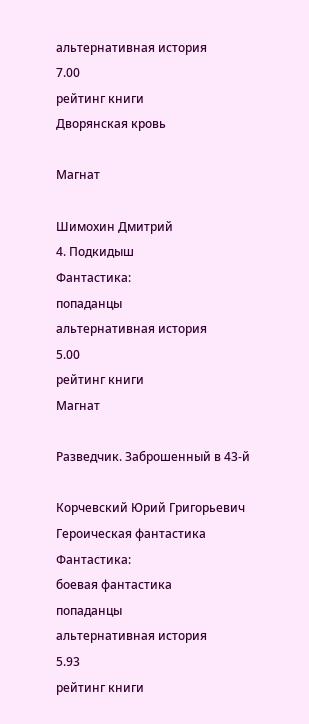альтернативная история
7.00
рейтинг книги
Дворянская кровь

Магнат

Шимохин Дмитрий
4. Подкидыш
Фантастика:
попаданцы
альтернативная история
5.00
рейтинг книги
Магнат

Разведчик. Заброшенный в 43-й

Корчевский Юрий Григорьевич
Героическая фантастика
Фантастика:
боевая фантастика
попаданцы
альтернативная история
5.93
рейтинг книги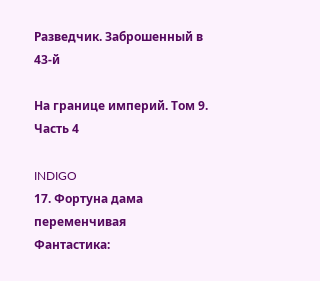Разведчик. Заброшенный в 43-й

На границе империй. Том 9. Часть 4

INDIGO
17. Фортуна дама переменчивая
Фантастика: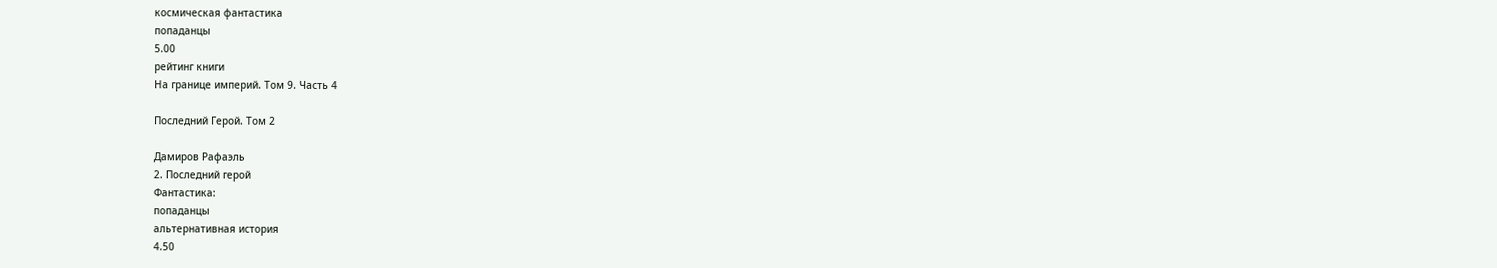космическая фантастика
попаданцы
5.00
рейтинг книги
На границе империй. Том 9. Часть 4

Последний Герой. Том 2

Дамиров Рафаэль
2. Последний герой
Фантастика:
попаданцы
альтернативная история
4.50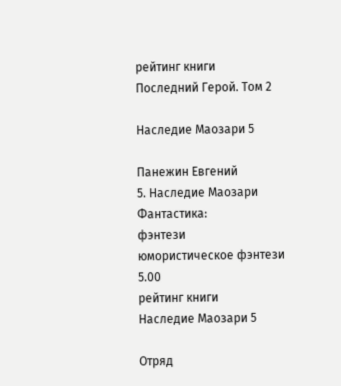рейтинг книги
Последний Герой. Том 2

Наследие Маозари 5

Панежин Евгений
5. Наследие Маозари
Фантастика:
фэнтези
юмористическое фэнтези
5.00
рейтинг книги
Наследие Маозари 5

Отряд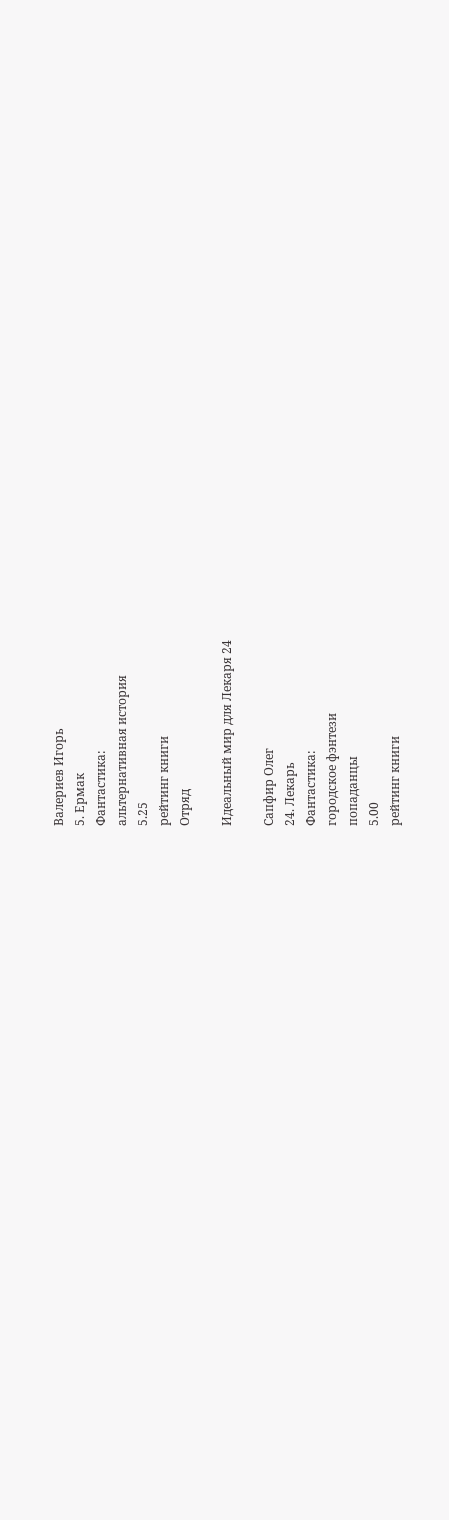Валериев Игорь
5. Ермак
Фантастика:
альтернативная история
5.25
рейтинг книги
Отряд

Идеальный мир для Лекаря 24

Сапфир Олег
24. Лекарь
Фантастика:
городское фэнтези
попаданцы
5.00
рейтинг книги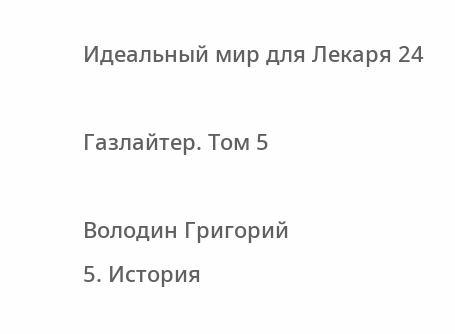Идеальный мир для Лекаря 24

Газлайтер. Том 5

Володин Григорий
5. История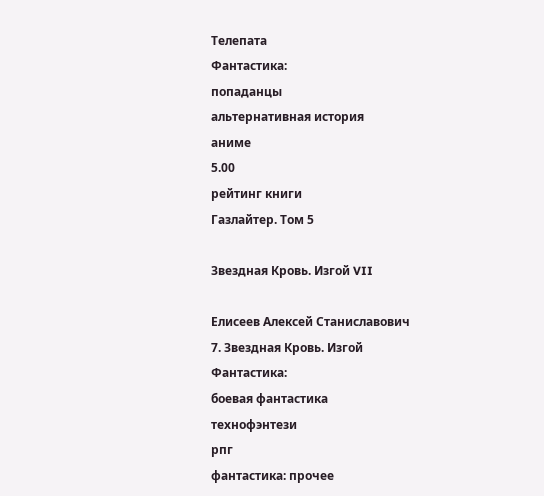Телепата
Фантастика:
попаданцы
альтернативная история
аниме
5.00
рейтинг книги
Газлайтер. Том 5

Звездная Кровь. Изгой VII

Елисеев Алексей Станиславович
7. Звездная Кровь. Изгой
Фантастика:
боевая фантастика
технофэнтези
рпг
фантастика: прочее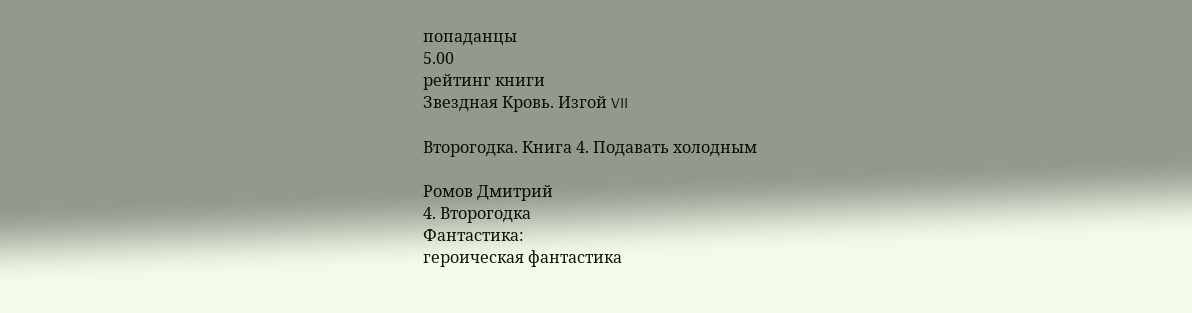попаданцы
5.00
рейтинг книги
Звездная Кровь. Изгой VII

Второгодка. Книга 4. Подавать холодным

Ромов Дмитрий
4. Второгодка
Фантастика:
героическая фантастика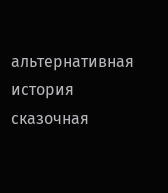альтернативная история
сказочная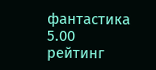фантастика
5.00
рейтинг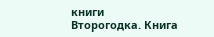книги
Второгодка. Книга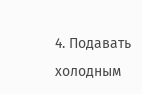4. Подавать холодным